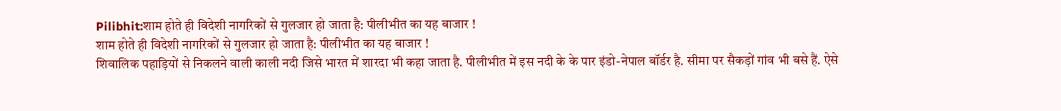Pilibhit:शाम होते ही विदेशी नागरिकों से गुलजार हो जाता है: पीलीभीत का यह बाजार !
शाम होते ही विदेशी नागरिकों से गुलजार हो जाता है: पीलीभीत का यह बाजार !
शिवालिक पहाड़ियों से निकलने वाली काली नदी जिसे भारत में शारदा भी कहा जाता है. पीलीभीत में इस नदी के के पार इंडो-नेपाल बॉर्डर है. सीमा पर सैकड़ों गांव भी बसे हैं. ऐसे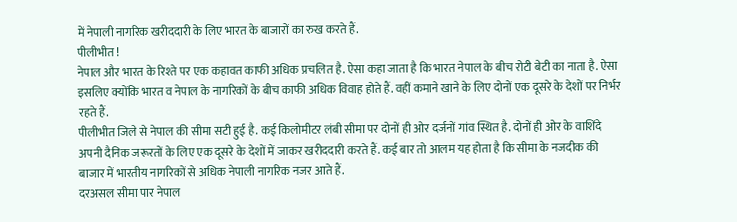में नेपाली नागरिक खरीददारी के लिए भारत के बाजारों का रुख करते हैं.
पीलीभीत !
नेपाल और भारत के रिश्ते पर एक कहावत काफी अधिक प्रचलित है. ऐसा कहा जाता है कि भारत नेपाल के बीच रोटी बेटी का नाता है. ऐसा इसलिए क्योंकि भारत व नेपाल के नागरिकों के बीच काफी अधिक विवाह होते हैं. वहीं कमाने खाने के लिए दोनों एक दूसरे के देशों पर निर्भर रहते हैं.
पीलीभीत जिले से नेपाल की सीमा सटी हुई है. कई किलोमीटर लंबी सीमा पर दोनों ही ओर दर्जनों गांव स्थित है. दोनों ही ओर के वाशिंदे अपनी दैनिक जरूरतों के लिए एक दूसरे के देशों में जाकर खरीददारी करते हैं. कई बार तो आलम यह होता है कि सीमा के नजदीक की बाजार में भारतीय नागरिकों से अधिक नेपाली नागरिक नजर आते हैं.
दरअसल सीमा पार नेपाल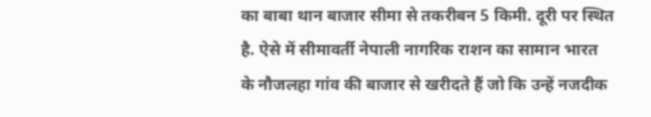का बाबा थान बाजार सीमा से तकरीबन 5 किमी. दूरी पर स्थित है. ऐसे में सीमावर्ती नेपाली नागरिक राशन का सामान भारत के नौजलहा गांव की बाजार से खरीदते हैं जो कि उन्हें नजदीक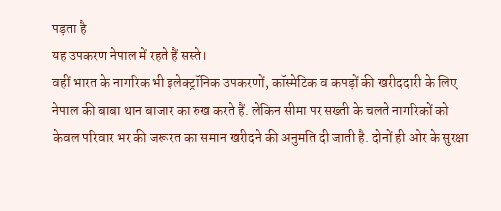पड़ता है
यह उपकरण नेपाल में रहते हैं सस्ते।
वहीं भारत के नागरिक भी इलेक्ट्रॉनिक उपकरणों, कॉस्मेटिक व कपड़ों की खरीददारी के लिए नेपाल की बाबा थान बाजार का रुख करते हैं. लेकिन सीमा पर सख्ती के चलते नागरिकों को केवल परिवार भर की जरूरत का समान खरीदने की अनुमति दी जाती है. दोनों ही ओर के सुरक्षा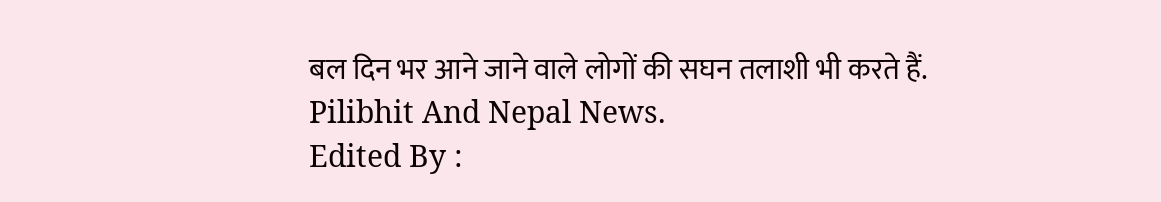बल दिन भर आने जाने वाले लोगों की सघन तलाशी भी करते हैं.
Pilibhit And Nepal News.
Edited By :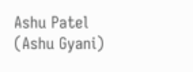Ashu Patel (Ashu Gyani)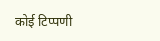कोई टिप्पणी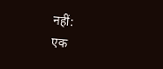नहीं:
एक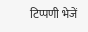टिप्पणी भेजें